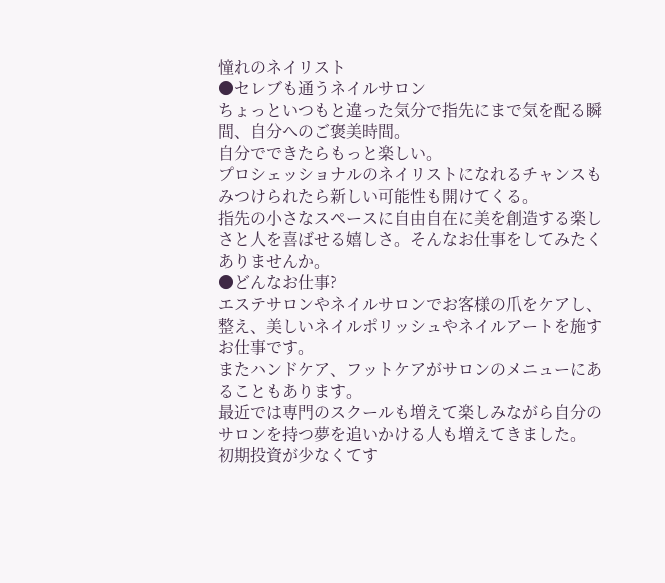憧れのネイリスト
●セレブも通うネイルサロン
ちょっといつもと違った気分で指先にまで気を配る瞬間、自分へのご褒美時間。
自分でできたらもっと楽しい。
プロシェッショナルのネイリストになれるチャンスもみつけられたら新しい可能性も開けてくる。
指先の小さなスペースに自由自在に美を創造する楽しさと人を喜ばせる嬉しさ。そんなお仕事をしてみたくありませんか。
●どんなお仕事?
エステサロンやネイルサロンでお客様の爪をケアし、整え、美しいネイルポリッシュやネイルアートを施すお仕事です。
またハンドケア、フットケアがサロンのメニューにあることもあります。
最近では専門のスクールも増えて楽しみながら自分のサロンを持つ夢を追いかける人も増えてきました。
初期投資が少なくてす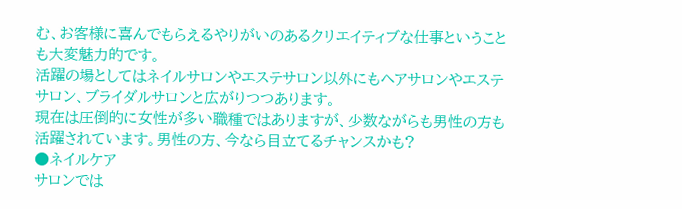む、お客様に喜んでもらえるやりがいのあるクリエイティブな仕事ということも大変魅力的です。
活躍の場としてはネイルサロンやエステサロン以外にもヘアサロンやエステサロン、ブライダルサロンと広がりつつあります。
現在は圧倒的に女性が多い職種ではありますが、少数ながらも男性の方も活躍されています。男性の方、今なら目立てるチャンスかも?
●ネイルケア
サロンでは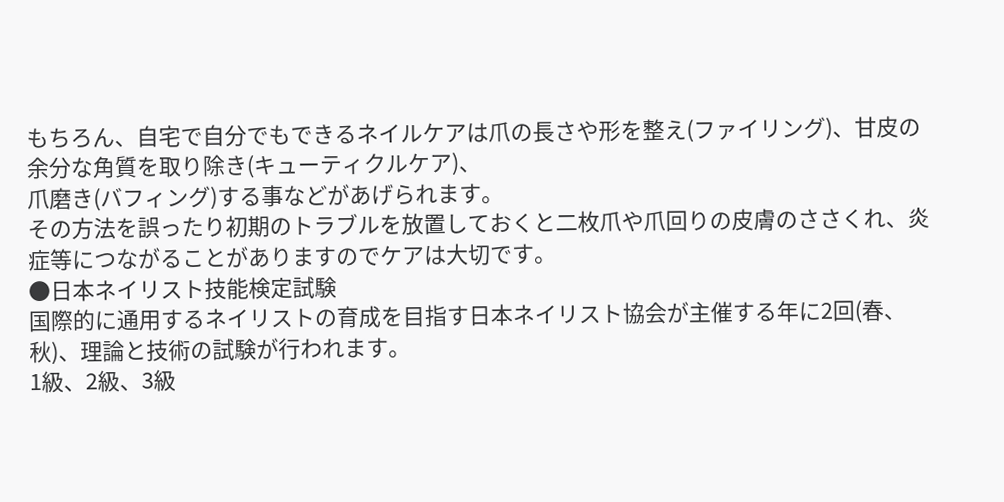もちろん、自宅で自分でもできるネイルケアは爪の長さや形を整え(ファイリング)、甘皮の余分な角質を取り除き(キューティクルケア)、
爪磨き(バフィング)する事などがあげられます。
その方法を誤ったり初期のトラブルを放置しておくと二枚爪や爪回りの皮膚のささくれ、炎症等につながることがありますのでケアは大切です。
●日本ネイリスト技能検定試験
国際的に通用するネイリストの育成を目指す日本ネイリスト協会が主催する年に2回(春、秋)、理論と技術の試験が行われます。
1級、2級、3級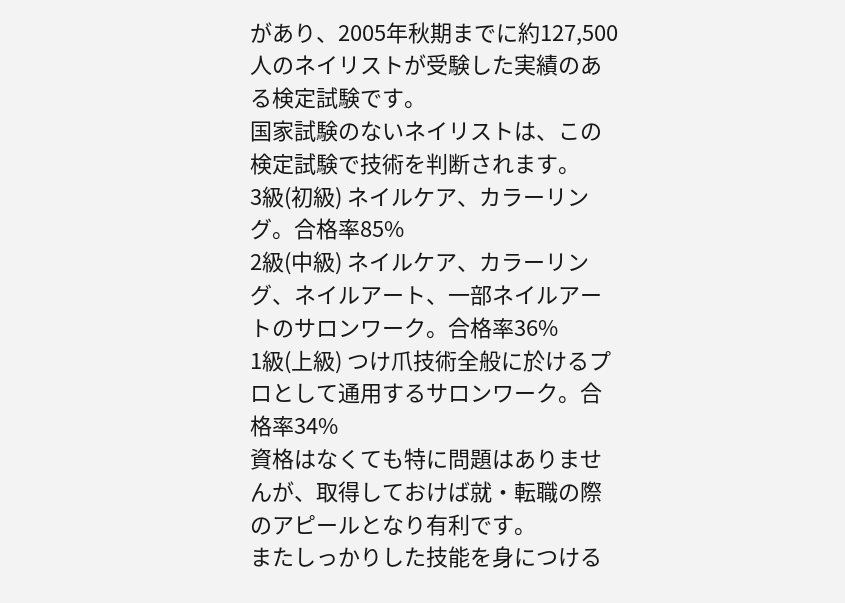があり、2005年秋期までに約127,500人のネイリストが受験した実績のある検定試験です。
国家試験のないネイリストは、この検定試験で技術を判断されます。
3級(初級) ネイルケア、カラーリング。合格率85%
2級(中級) ネイルケア、カラーリング、ネイルアート、一部ネイルアートのサロンワーク。合格率36%
1級(上級) つけ爪技術全般に於けるプロとして通用するサロンワーク。合格率34%
資格はなくても特に問題はありませんが、取得しておけば就・転職の際のアピールとなり有利です。
またしっかりした技能を身につける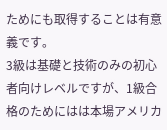ためにも取得することは有意義です。
3級は基礎と技術のみの初心者向けレベルですが、1級合格のためにはは本場アメリカ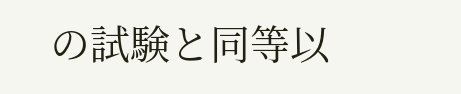の試験と同等以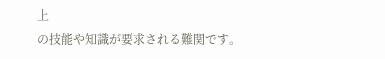上
の技能や知識が要求される難関です。